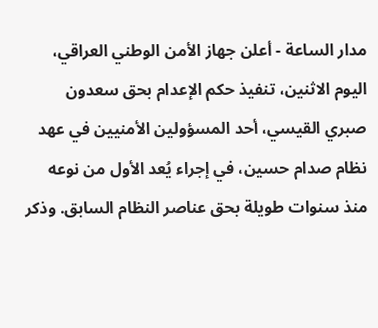مدار الساعة - أعلن جهاز الأمن الوطني العراقي، اليوم الاثنين، تنفيذ حكم الإعدام بحق سعدون صبري القيسي، أحد المسؤولين الأمنيين في عهد نظام صدام حسين، في إجراء يُعد الأول من نوعه منذ سنوات طويلة بحق عناصر النظام السابق. وذكر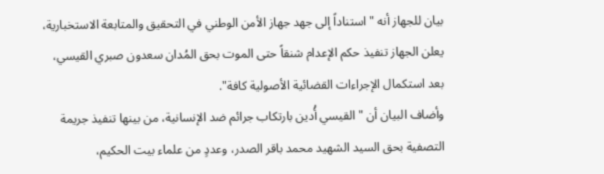بيان للجهاز أنه "استناداً إلى جهد جهاز الأمن الوطني في التحقيق والمتابعة الاستخبارية، يعلن الجهاز تنفيذ حكم الإعدام شنقاً حتى الموت بحق المُدان سعدون صبري القيسي، بعد استكمال الإجراءات القضائية الأصولية كافة".
وأضاف البيان أن "القيسي أُدين بارتكاب جرائم ضد الإنسانية، من بينها تنفيذ جريمة التصفية بحق السيد الشهيد محمد باقر الصدر، وعددٍ من علماء بيت الحكيم،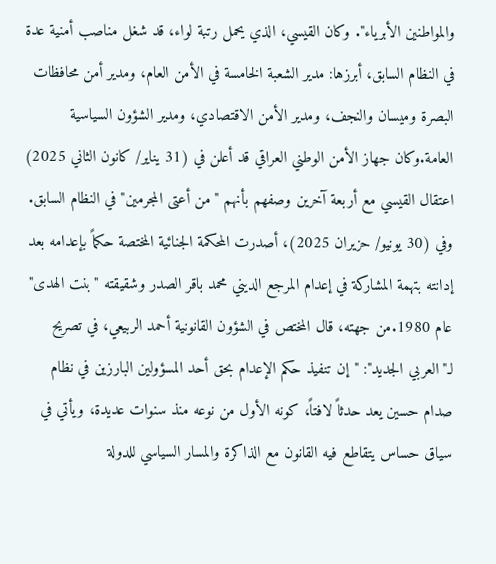والمواطنين الأبرياء". وكان القيسي، الذي يحمل رتبة لواء، قد شغل مناصب أمنية عدة في النظام السابق، أبرزها: مدير الشعبة الخامسة في الأمن العام، ومدير أمن محافظات البصرة وميسان والنجف، ومدير الأمن الاقتصادي، ومدير الشؤون السياسية العامة.وكان جهاز الأمن الوطني العراقي قد أعلن في (31 يناير/ كانون الثاني 2025) اعتقال القيسي مع أربعة آخرين وصفهم بأنهم "من أعتى المجرمين" في النظام السابق. وفي (30 يونيو/ حزيران 2025)، أصدرت المحكمة الجنائية المختصة حكماً بإعدامه بعد إدانته بتهمة المشاركة في إعدام المرجع الديني محمد باقر الصدر وشقيقته "بنت الهدى" عام 1980.من جهته، قال المختص في الشؤون القانونية أحمد الربيعي، في تصريح لـ"العربي الجديد": "إن تنفيذ حكم الإعدام بحق أحد المسؤولين البارزين في نظام صدام حسين يعد حدثاً لافتاً، كونه الأول من نوعه منذ سنوات عديدة، ويأتي في سياق حساس يتقاطع فيه القانون مع الذاكرة والمسار السياسي للدولة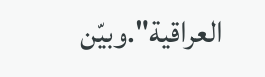العراقية".وبيّن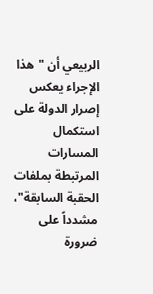الربيعي أن "هذا الإجراء يعكس إصرار الدولة على استكمال المسارات المرتبطة بملفات الحقبة السابقة"، مشدداً على ضرورة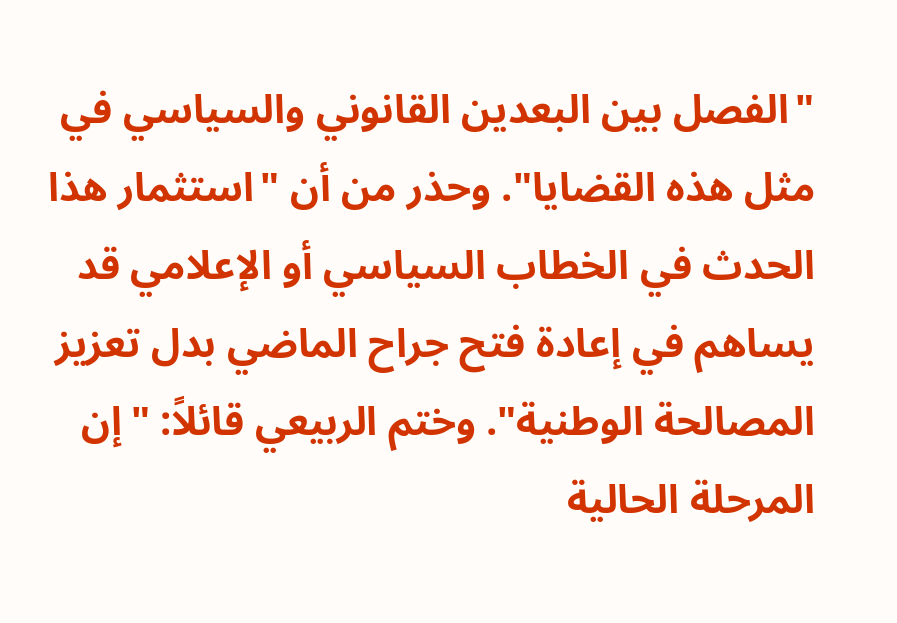"الفصل بين البعدين القانوني والسياسي في مثل هذه القضايا". وحذر من أن "استثمار هذا الحدث في الخطاب السياسي أو الإعلامي قد يساهم في إعادة فتح جراح الماضي بدل تعزيز المصالحة الوطنية". وختم الربيعي قائلاً: "إن المرحلة الحالية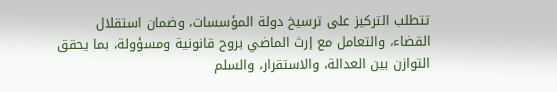تتطلب التركيز على ترسيخ دولة المؤسسات، وضمان استقلال القضاء، والتعامل مع إرث الماضي بروح قانونية ومسؤولة، بما يحقق التوازن بين العدالة، والاستقرار، والسلم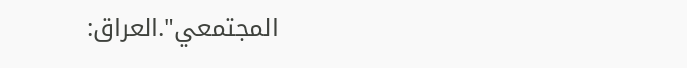المجتمعي".العراق: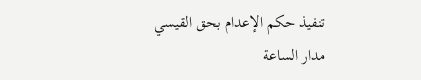تنفيذ حكم الإعدام بحق القيسي
مدار الساعة